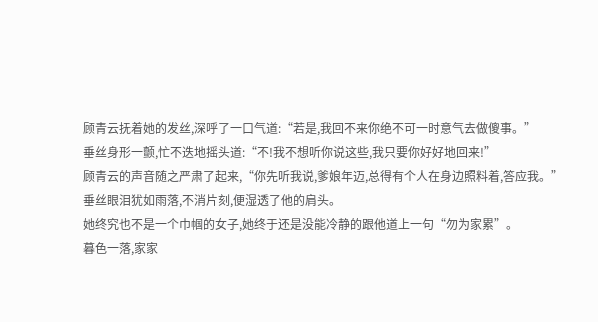顾青云抚着她的发丝,深呼了一口气道:“若是,我回不来你绝不可一时意气去做傻事。”
垂丝身形一颤,忙不迭地摇头道:“不!我不想听你说这些,我只要你好好地回来!”
顾青云的声音随之严肃了起来,“你先听我说,爹娘年迈,总得有个人在身边照料着,答应我。”
垂丝眼泪犹如雨落,不消片刻,便湿透了他的肩头。
她终究也不是一个巾帼的女子,她终于还是没能冷静的跟他道上一句“勿为家累”。
暮色一落,家家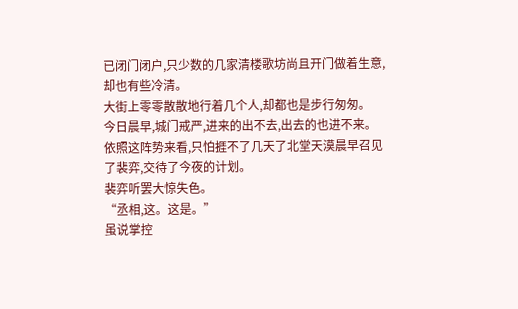已闭门闭户,只少数的几家清楼歌坊尚且开门做着生意,却也有些冷清。
大街上零零散散地行着几个人,却都也是步行匆匆。
今日晨早,城门戒严,进来的出不去,出去的也进不来。
依照这阵势来看,只怕捱不了几天了北堂天漠晨早召见了裴弈,交待了今夜的计划。
裴弈听罢大惊失色。
“丞相,这。这是。”
虽说掌控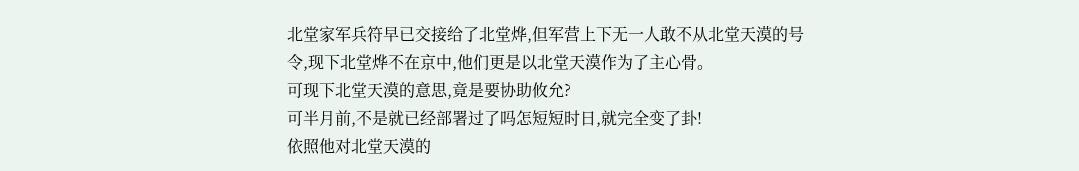北堂家军兵符早已交接给了北堂烨,但军营上下无一人敢不从北堂天漠的号令,现下北堂烨不在京中,他们更是以北堂天漠作为了主心骨。
可现下北堂天漠的意思,竟是要协助攸允?
可半月前,不是就已经部署过了吗怎短短时日,就完全变了卦!
依照他对北堂天漠的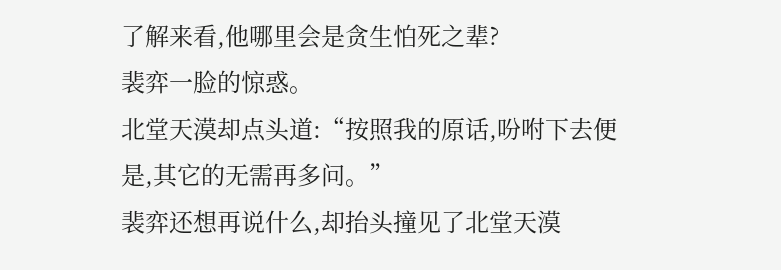了解来看,他哪里会是贪生怕死之辈?
裴弈一脸的惊惑。
北堂天漠却点头道:“按照我的原话,吩咐下去便是,其它的无需再多问。”
裴弈还想再说什么,却抬头撞见了北堂天漠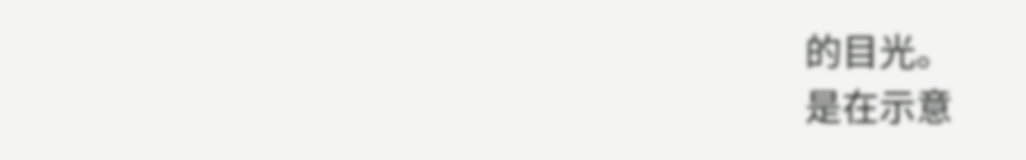的目光。
是在示意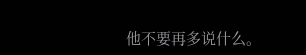他不要再多说什么。